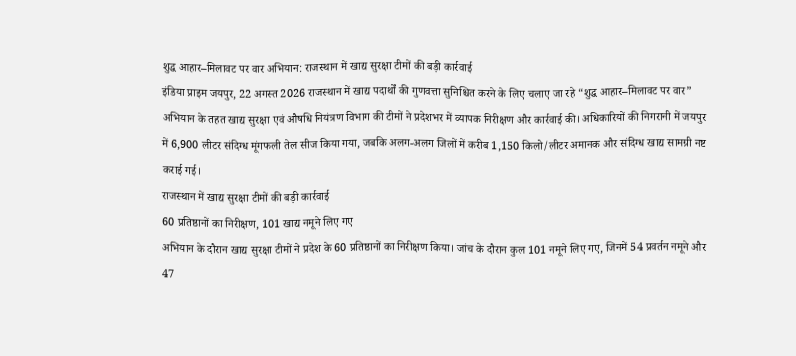शुद्ध आहार–मिलावट पर वार अभियान: राजस्थान में खाद्य सुरक्षा टीमों की बड़ी कार्रवाई
इंडिया प्राइम जयपुर, 22 अगस्त 2026 राजस्थान में खाद्य पदार्थों की गुणवत्ता सुनिश्चित करने के लिए चलाए जा रहे “शुद्ध आहार–मिलावट पर वार” अभियान के तहत खाद्य सुरक्षा एवं औषधि नियंत्रण विभाग की टीमों ने प्रदेशभर में व्यापक निरीक्षण और कार्रवाई की। अधिकारियों की निगरानी में जयपुर में 6,900 लीटर संदिग्ध मूंगफली तेल सीज किया गया, जबकि अलग-अलग जिलों में करीब 1,150 किलो/लीटर अमानक और संदिग्ध खाद्य सामग्री नष्ट कराई गई।
राजस्थान में खाद्य सुरक्षा टीमों की बड़ी कार्रवाई
60 प्रतिष्ठानों का निरीक्षण, 101 खाद्य नमूने लिए गए
अभियान के दौरान खाद्य सुरक्षा टीमों ने प्रदेश के 60 प्रतिष्ठानों का निरीक्षण किया। जांच के दौरान कुल 101 नमूने लिए गए, जिनमें 54 प्रवर्तन नमूने और 47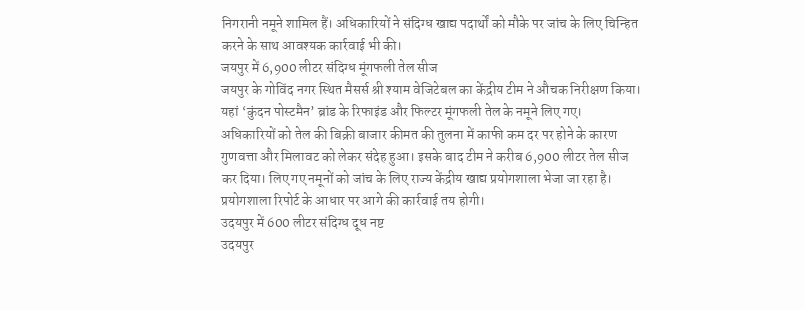निगरानी नमूने शामिल हैं। अधिकारियों ने संदिग्ध खाद्य पदार्थों को मौके पर जांच के लिए चिन्हित करने के साथ आवश्यक कार्रवाई भी की।
जयपुर में 6,900 लीटर संदिग्ध मूंगफली तेल सीज
जयपुर के गोविंद नगर स्थित मैसर्स श्री श्याम वेजिटेबल का केंद्रीय टीम ने औचक निरीक्षण किया। यहां ‘कुंदन पोस्टमैन’ ब्रांड के रिफाइंड और फिल्टर मूंगफली तेल के नमूने लिए गए।
अधिकारियों को तेल की बिक्री बाजार कीमत की तुलना में काफी कम दर पर होने के कारण गुणवत्ता और मिलावट को लेकर संदेह हुआ। इसके बाद टीम ने करीब 6,900 लीटर तेल सीज कर दिया। लिए गए नमूनों को जांच के लिए राज्य केंद्रीय खाद्य प्रयोगशाला भेजा जा रहा है। प्रयोगशाला रिपोर्ट के आधार पर आगे की कार्रवाई तय होगी।
उदयपुर में 600 लीटर संदिग्ध दूध नष्ट
उदयपुर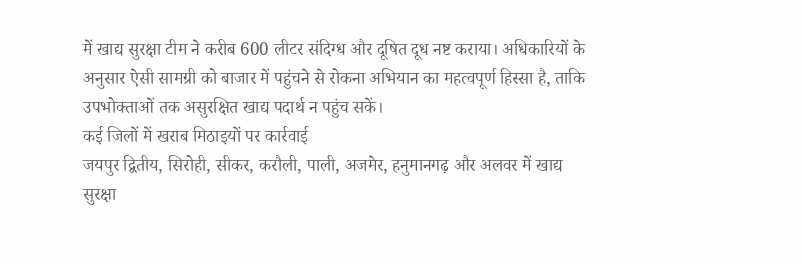में खाद्य सुरक्षा टीम ने करीब 600 लीटर संदिग्ध और दूषित दूध नष्ट कराया। अधिकारियों के अनुसार ऐसी सामग्री को बाजार में पहुंचने से रोकना अभियान का महत्वपूर्ण हिस्सा है, ताकि उपभोक्ताओं तक असुरक्षित खाद्य पदार्थ न पहुंच सकें।
कई जिलों में खराब मिठाइयों पर कार्रवाई
जयपुर द्वितीय, सिरोही, सीकर, करौली, पाली, अजमेर, हनुमानगढ़ और अलवर में खाद्य सुरक्षा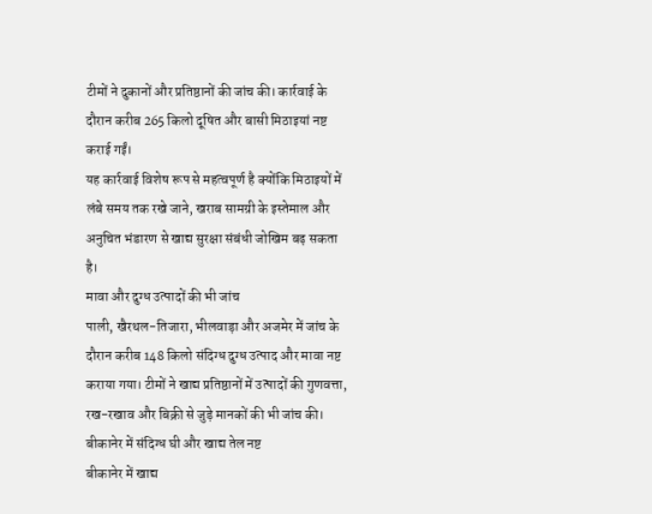टीमों ने दुकानों और प्रतिष्ठानों की जांच की। कार्रवाई के दौरान करीब 265 किलो दूषित और बासी मिठाइयां नष्ट कराई गईं।
यह कार्रवाई विशेष रूप से महत्वपूर्ण है क्योंकि मिठाइयों में लंबे समय तक रखे जाने, खराब सामग्री के इस्तेमाल और अनुचित भंडारण से खाद्य सुरक्षा संबंधी जोखिम बढ़ सकता है।
मावा और दुग्ध उत्पादों की भी जांच
पाली, खैरथल-तिजारा, भीलवाड़ा और अजमेर में जांच के दौरान करीब 148 किलो संदिग्ध दुग्ध उत्पाद और मावा नष्ट कराया गया। टीमों ने खाद्य प्रतिष्ठानों में उत्पादों की गुणवत्ता, रख-रखाव और बिक्री से जुड़े मानकों की भी जांच की।
बीकानेर में संदिग्ध घी और खाद्य तेल नष्ट
बीकानेर में खाद्य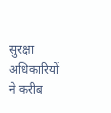सुरक्षा अधिकारियों ने करीब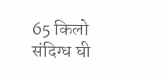65 किलो संदिग्ध घी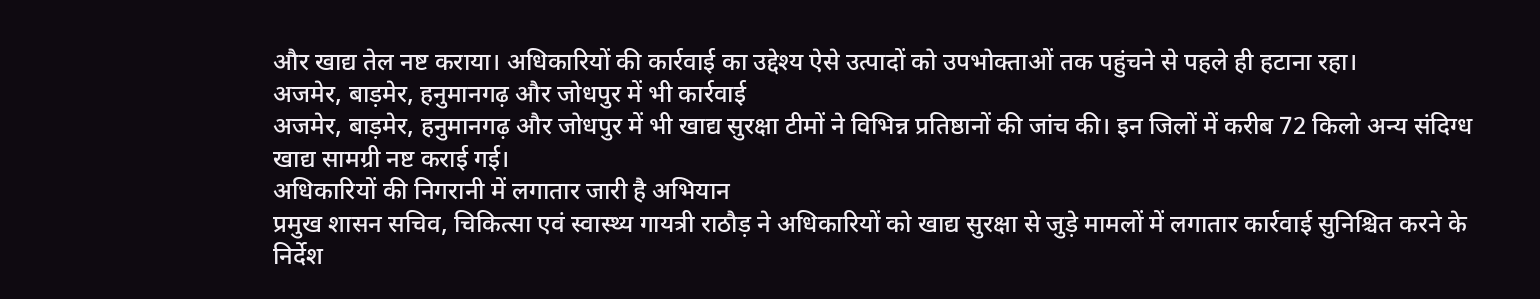और खाद्य तेल नष्ट कराया। अधिकारियों की कार्रवाई का उद्देश्य ऐसे उत्पादों को उपभोक्ताओं तक पहुंचने से पहले ही हटाना रहा।
अजमेर, बाड़मेर, हनुमानगढ़ और जोधपुर में भी कार्रवाई
अजमेर, बाड़मेर, हनुमानगढ़ और जोधपुर में भी खाद्य सुरक्षा टीमों ने विभिन्न प्रतिष्ठानों की जांच की। इन जिलों में करीब 72 किलो अन्य संदिग्ध खाद्य सामग्री नष्ट कराई गई।
अधिकारियों की निगरानी में लगातार जारी है अभियान
प्रमुख शासन सचिव, चिकित्सा एवं स्वास्थ्य गायत्री राठौड़ ने अधिकारियों को खाद्य सुरक्षा से जुड़े मामलों में लगातार कार्रवाई सुनिश्चित करने के निर्देश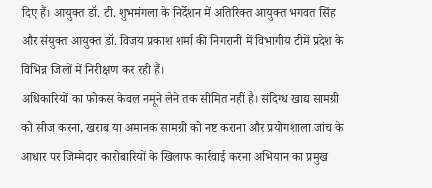दिए हैं। आयुक्त डॉ. टी. शुभमंगला के निर्देशन में अतिरिक्त आयुक्त भगवत सिंह और संयुक्त आयुक्त डॉ. विजय प्रकाश शर्मा की निगरानी में विभागीय टीमें प्रदेश के विभिन्न जिलों में निरीक्षण कर रही हैं।
अधिकारियों का फोकस केवल नमूने लेने तक सीमित नहीं है। संदिग्ध खाद्य सामग्री को सीज करना, खराब या अमानक सामग्री को नष्ट कराना और प्रयोगशाला जांच के आधार पर जिम्मेदार कारोबारियों के खिलाफ कार्रवाई करना अभियान का प्रमुख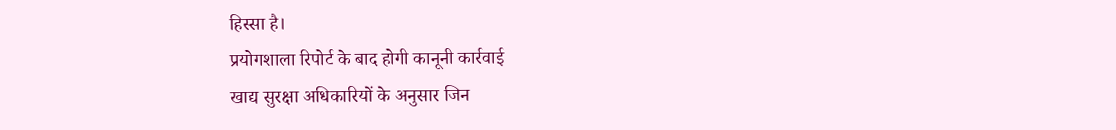हिस्सा है।
प्रयोगशाला रिपोर्ट के बाद होगी कानूनी कार्रवाई
खाद्य सुरक्षा अधिकारियों के अनुसार जिन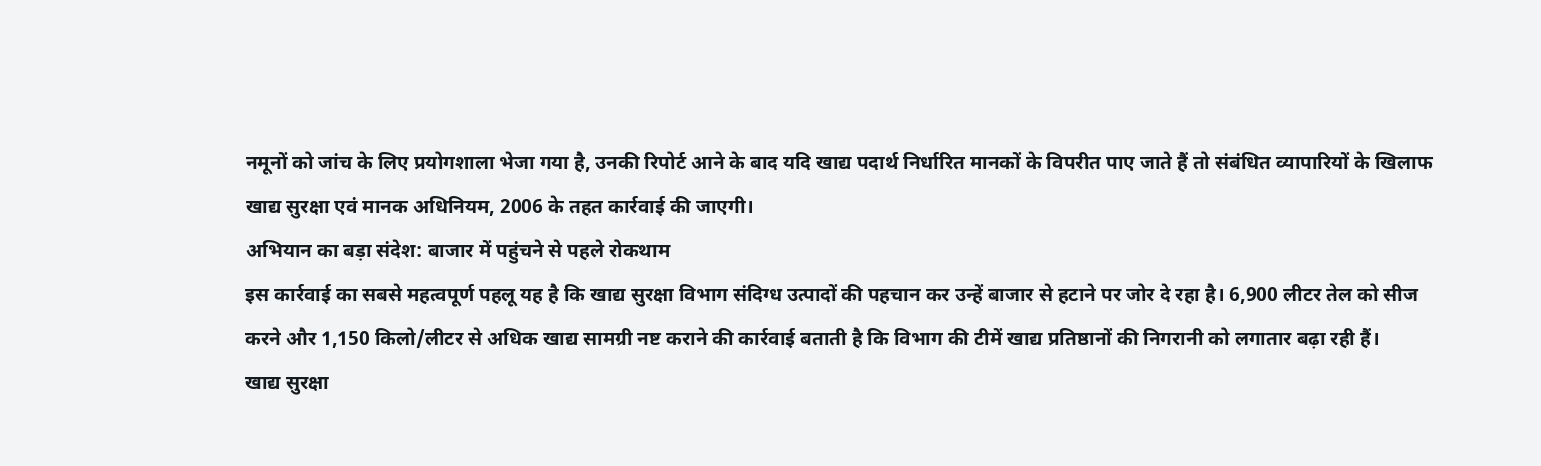नमूनों को जांच के लिए प्रयोगशाला भेजा गया है, उनकी रिपोर्ट आने के बाद यदि खाद्य पदार्थ निर्धारित मानकों के विपरीत पाए जाते हैं तो संबंधित व्यापारियों के खिलाफ खाद्य सुरक्षा एवं मानक अधिनियम, 2006 के तहत कार्रवाई की जाएगी।
अभियान का बड़ा संदेश: बाजार में पहुंचने से पहले रोकथाम
इस कार्रवाई का सबसे महत्वपूर्ण पहलू यह है कि खाद्य सुरक्षा विभाग संदिग्ध उत्पादों की पहचान कर उन्हें बाजार से हटाने पर जोर दे रहा है। 6,900 लीटर तेल को सीज करने और 1,150 किलो/लीटर से अधिक खाद्य सामग्री नष्ट कराने की कार्रवाई बताती है कि विभाग की टीमें खाद्य प्रतिष्ठानों की निगरानी को लगातार बढ़ा रही हैं।
खाद्य सुरक्षा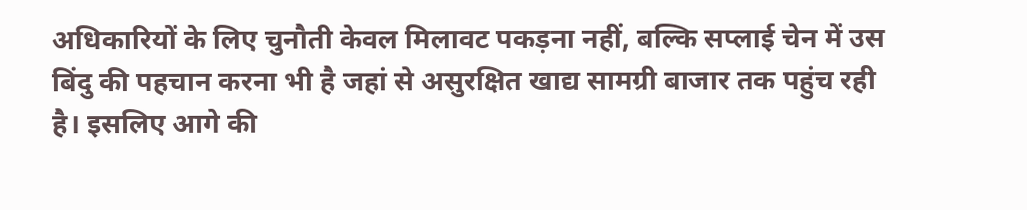अधिकारियों के लिए चुनौती केवल मिलावट पकड़ना नहीं, बल्कि सप्लाई चेन में उस बिंदु की पहचान करना भी है जहां से असुरक्षित खाद्य सामग्री बाजार तक पहुंच रही है। इसलिए आगे की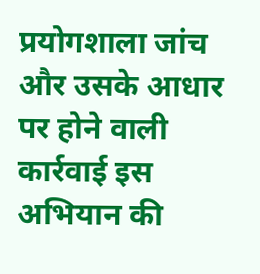प्रयोगशाला जांच और उसके आधार पर होने वाली कार्रवाई इस अभियान की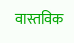वास्तविक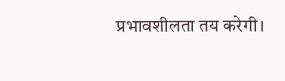प्रभावशीलता तय करेगी।